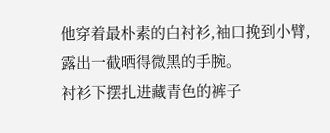他穿着最朴素的白衬衫,袖口挽到小臂,露出一截晒得微黑的手腕。
衬衫下摆扎进藏青色的裤子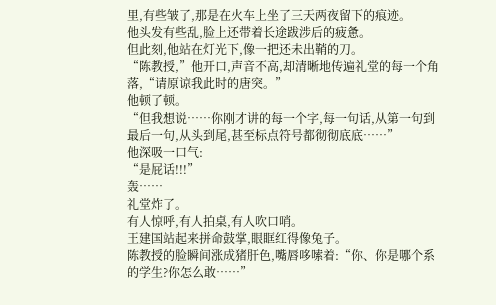里,有些皱了,那是在火车上坐了三天两夜留下的痕迹。
他头发有些乱,脸上还带着长途跋涉后的疲惫。
但此刻,他站在灯光下,像一把还未出鞘的刀。
“陈教授,”他开口,声音不高,却清晰地传遍礼堂的每一个角落,“请原谅我此时的唐突。”
他顿了顿。
“但我想说……你刚才讲的每一个字,每一句话,从第一句到最后一句,从头到尾,甚至标点符号都彻彻底底……”
他深吸一口气:
“是屁话!!!”
轰……
礼堂炸了。
有人惊呼,有人拍桌,有人吹口哨。
王建国站起来拼命鼓掌,眼眶红得像兔子。
陈教授的脸瞬间涨成猪肝色,嘴唇哆嗦着:“你、你是哪个系的学生?你怎么敢……”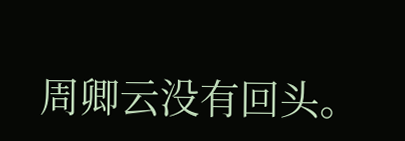周卿云没有回头。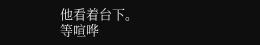他看着台下。
等喧哗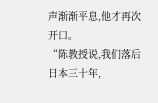声渐渐平息,他才再次开口。
“陈教授说,我们落后日本三十年,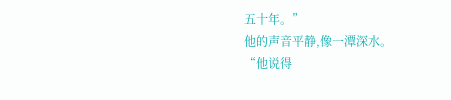五十年。”
他的声音平静,像一潭深水。
“他说得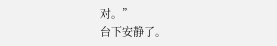对。”
台下安静了。